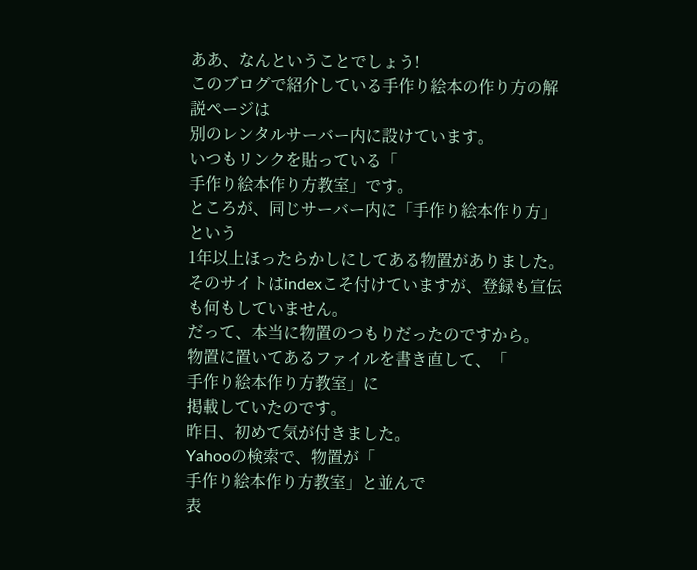ああ、なんということでしょう!
このブログで紹介している手作り絵本の作り方の解説ページは
別のレンタルサーバー内に設けています。
いつもリンクを貼っている「
手作り絵本作り方教室」です。
ところが、同じサーバー内に「手作り絵本作り方」という
1年以上ほったらかしにしてある物置がありました。
そのサイトはindexこそ付けていますが、登録も宣伝も何もしていません。
だって、本当に物置のつもりだったのですから。
物置に置いてあるファイルを書き直して、「
手作り絵本作り方教室」に
掲載していたのです。
昨日、初めて気が付きました。
Yahooの検索で、物置が「
手作り絵本作り方教室」と並んで
表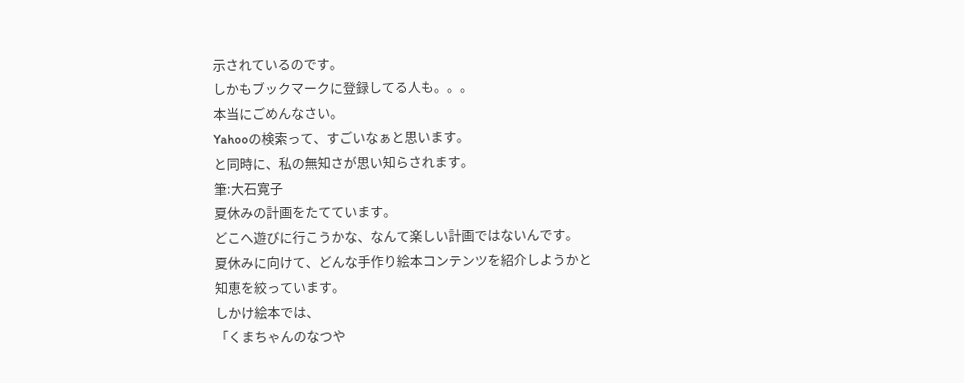示されているのです。
しかもブックマークに登録してる人も。。。
本当にごめんなさい。
Yahooの検索って、すごいなぁと思います。
と同時に、私の無知さが思い知らされます。
筆:大石寛子
夏休みの計画をたてています。
どこへ遊びに行こうかな、なんて楽しい計画ではないんです。
夏休みに向けて、どんな手作り絵本コンテンツを紹介しようかと
知恵を絞っています。
しかけ絵本では、
「くまちゃんのなつや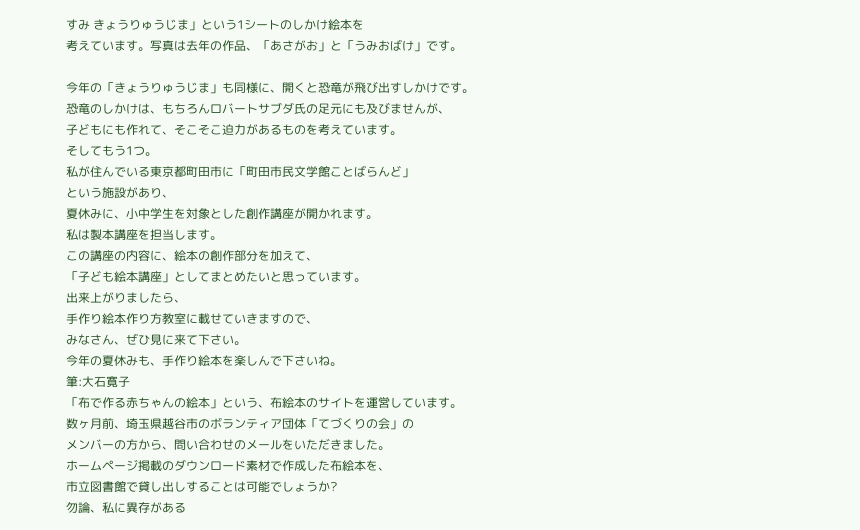すみ きょうりゅうじま」という1シートのしかけ絵本を
考えています。写真は去年の作品、「あさがお」と「うみおばけ」です。

今年の「きょうりゅうじま」も同様に、開くと恐竜が飛び出すしかけです。
恐竜のしかけは、もちろんロバートサブダ氏の足元にも及びませんが、
子どもにも作れて、そこそこ迫力があるものを考えています。
そしてもう1つ。
私が住んでいる東京都町田市に「町田市民文学館ことばらんど」
という施設があり、
夏休みに、小中学生を対象とした創作講座が開かれます。
私は製本講座を担当します。
この講座の内容に、絵本の創作部分を加えて、
「子ども絵本講座」としてまとめたいと思っています。
出来上がりましたら、
手作り絵本作り方教室に載せていきますので、
みなさん、ぜひ見に来て下さい。
今年の夏休みも、手作り絵本を楽しんで下さいね。
筆:大石寛子
「布で作る赤ちゃんの絵本」という、布絵本のサイトを運営しています。
数ヶ月前、埼玉県越谷市のボランティア団体「てづくりの会」の
メンバーの方から、問い合わせのメールをいただきました。
ホームページ掲載のダウンロード素材で作成した布絵本を、
市立図書館で貸し出しすることは可能でしょうか?
勿論、私に異存がある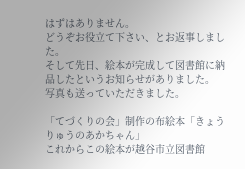はずはありません。
どうぞお役立て下さい、とお返事しました。
そして先日、絵本が完成して図書館に納品したというお知らせがありました。
写真も送っていただきました。

「てづくりの会」制作の布絵本「きょうりゅうのあかちゃん」
これからこの絵本が越谷市立図書館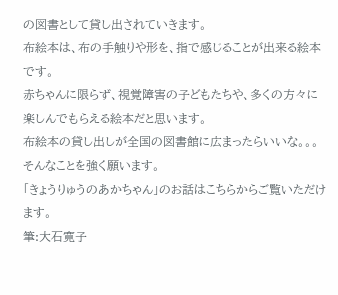の図書として貸し出されていきます。
布絵本は、布の手触りや形を、指で感じることが出来る絵本です。
赤ちゃんに限らず、視覚障害の子どもたちや、多くの方々に
楽しんでもらえる絵本だと思います。
布絵本の貸し出しが全国の図書館に広まったらいいな。。。
そんなことを強く願います。
「きょうりゅうのあかちゃん」のお話はこちらからご覧いただけます。
筆:大石寛子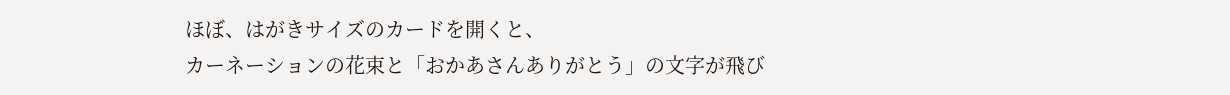ほぼ、はがきサイズのカードを開くと、
カーネーションの花束と「おかあさんありがとう」の文字が飛び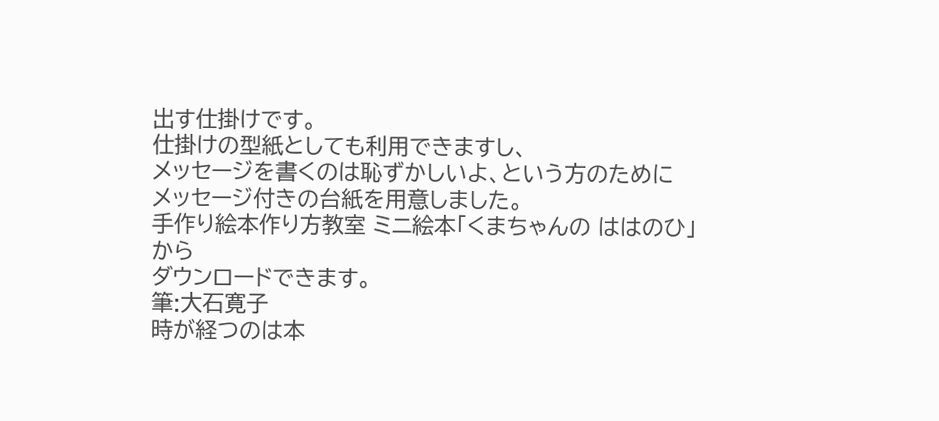出す仕掛けです。
仕掛けの型紙としても利用できますし、
メッセージを書くのは恥ずかしいよ、という方のために
メッセージ付きの台紙を用意しました。
手作り絵本作り方教室 ミニ絵本「くまちゃんの ははのひ」から
ダウンロードできます。
筆:大石寛子
時が経つのは本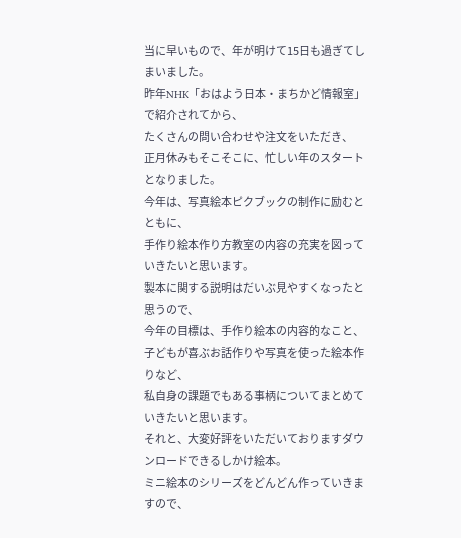当に早いもので、年が明けて15日も過ぎてしまいました。
昨年NHK「おはよう日本・まちかど情報室」で紹介されてから、
たくさんの問い合わせや注文をいただき、
正月休みもそこそこに、忙しい年のスタートとなりました。
今年は、写真絵本ピクブックの制作に励むとともに、
手作り絵本作り方教室の内容の充実を図っていきたいと思います。
製本に関する説明はだいぶ見やすくなったと思うので、
今年の目標は、手作り絵本の内容的なこと、
子どもが喜ぶお話作りや写真を使った絵本作りなど、
私自身の課題でもある事柄についてまとめていきたいと思います。
それと、大変好評をいただいておりますダウンロードできるしかけ絵本。
ミニ絵本のシリーズをどんどん作っていきますので、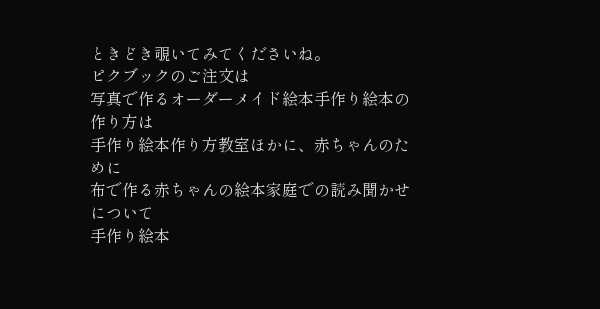ときどき覗いてみてくださいね。
ピクブックのご注文は
写真で作るオーダーメイド絵本手作り絵本の作り方は
手作り絵本作り方教室ほかに、赤ちゃんのために
布で作る赤ちゃんの絵本家庭での読み聞かせについて
手作り絵本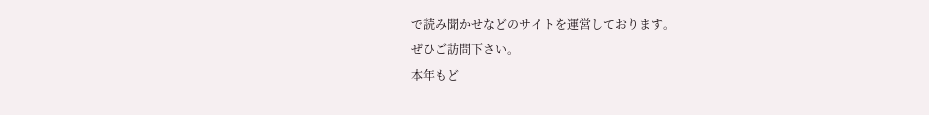で読み聞かせなどのサイトを運営しております。
ぜひご訪問下さい。
本年もど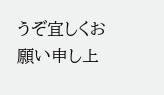うぞ宜しくお願い申し上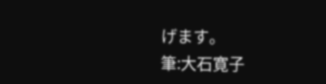げます。
筆:大石寛子